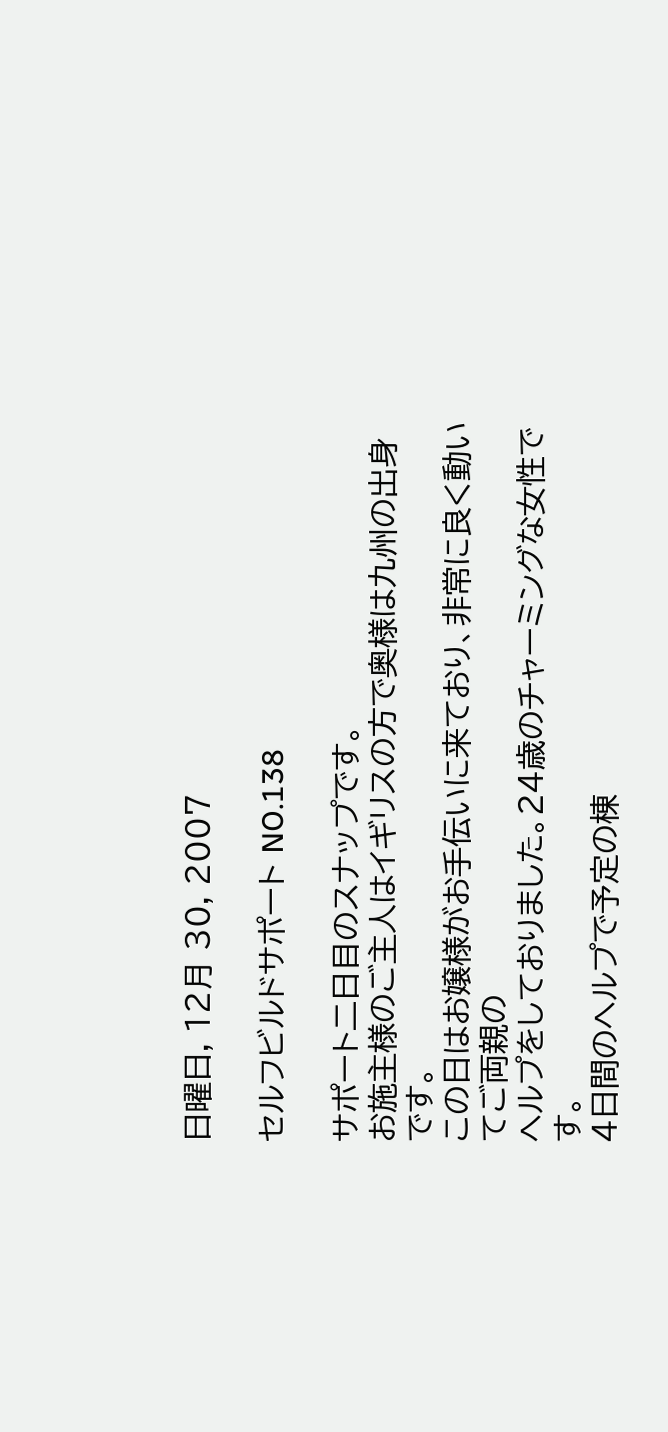日曜日, 12月 30, 2007

セルフビルドサポート NO.138

サポート二日目のスナップです。
お施主様のご主人はイギリスの方で奥様は九州の出身です。
この日はお嬢様がお手伝いに来ており、非常に良く動いてご両親の
ヘルプをしておりました。24歳のチャーミングな女性です。
4日間のヘルプで予定の棟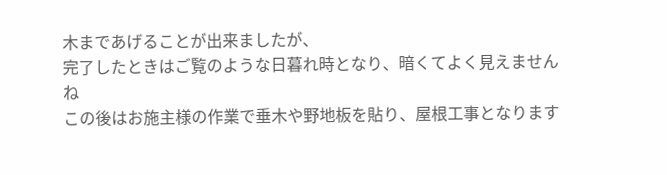木まであげることが出来ましたが、
完了したときはご覧のような日暮れ時となり、暗くてよく見えませんね
この後はお施主様の作業で垂木や野地板を貼り、屋根工事となります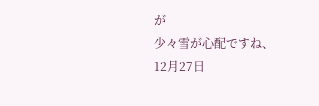が
少々雪が心配ですね、
12月27日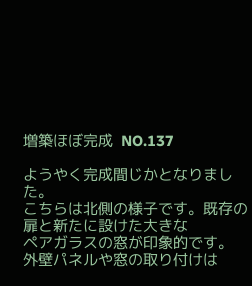増築ほぼ完成  NO.137

ようやく完成間じかとなりました。
こちらは北側の様子です。既存の扉と新たに設けた大きな
ペアガラスの窓が印象的です。
外壁パネルや窓の取り付けは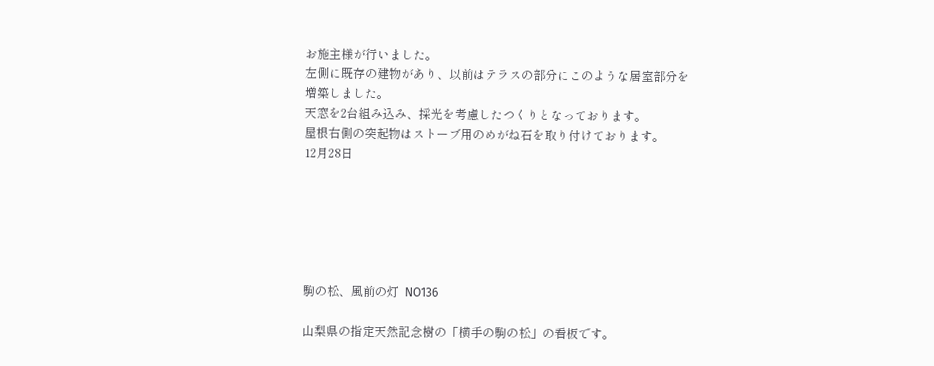お施主様が行いました。
左側に既存の建物があり、以前はテラスの部分にこのような居室部分を
増築しました。
天窓を2台組み込み、採光を考慮したつくりとなっております。
屋根右側の突起物はストーブ用のめがね石を取り付けております。
12月28日






駒の松、風前の灯  NO136

山梨県の指定天然記念樹の「横手の駒の松」の看板です。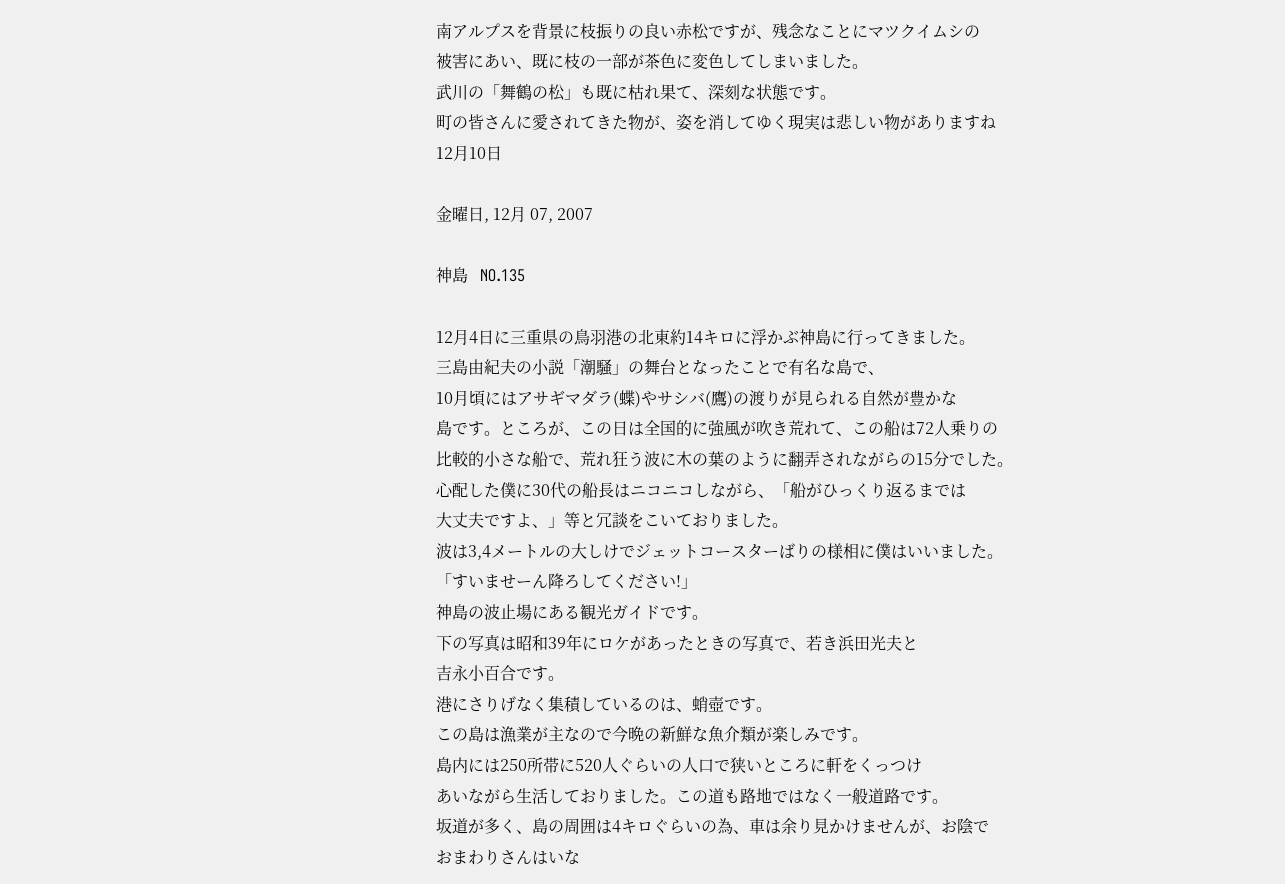南アルプスを背景に枝振りの良い赤松ですが、残念なことにマツクイムシの
被害にあい、既に枝の一部が茶色に変色してしまいました。
武川の「舞鶴の松」も既に枯れ果て、深刻な状態です。
町の皆さんに愛されてきた物が、姿を消してゆく現実は悲しい物がありますね
12月10日

金曜日, 12月 07, 2007

神島   NO.135

12月4日に三重県の鳥羽港の北東約14キロに浮かぶ神島に行ってきました。
三島由紀夫の小説「潮騒」の舞台となったことで有名な島で、
10月頃にはアサギマダラ(蝶)やサシバ(鷹)の渡りが見られる自然が豊かな
島です。ところが、この日は全国的に強風が吹き荒れて、この船は72人乗りの
比較的小さな船で、荒れ狂う波に木の葉のように翻弄されながらの15分でした。
心配した僕に30代の船長はニコニコしながら、「船がひっくり返るまでは
大丈夫ですよ、」等と冗談をこいておりました。
波は3,4メートルの大しけでジェットコースターばりの様相に僕はいいました。
「すいませーん降ろしてください!」
神島の波止場にある観光ガイドです。
下の写真は昭和39年にロケがあったときの写真で、若き浜田光夫と
吉永小百合です。
港にさりげなく集積しているのは、蛸壺です。
この島は漁業が主なので今晩の新鮮な魚介類が楽しみです。
島内には250所帯に520人ぐらいの人口で狭いところに軒をくっつけ
あいながら生活しておりました。この道も路地ではなく一般道路です。
坂道が多く、島の周囲は4キロぐらいの為、車は余り見かけませんが、お陰で
おまわりさんはいな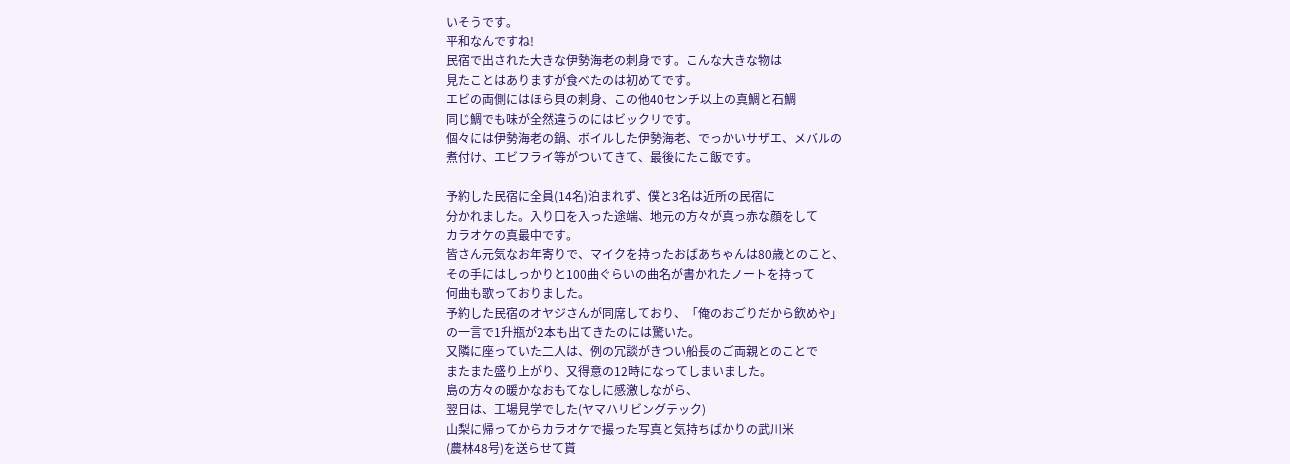いそうです。
平和なんですね!
民宿で出された大きな伊勢海老の刺身です。こんな大きな物は
見たことはありますが食べたのは初めてです。
エビの両側にはほら貝の刺身、この他40センチ以上の真鯛と石鯛
同じ鯛でも味が全然違うのにはビックリです。
個々には伊勢海老の鍋、ボイルした伊勢海老、でっかいサザエ、メバルの
煮付け、エビフライ等がついてきて、最後にたこ飯です。

予約した民宿に全員(14名)泊まれず、僕と3名は近所の民宿に
分かれました。入り口を入った途端、地元の方々が真っ赤な顔をして
カラオケの真最中です。
皆さん元気なお年寄りで、マイクを持ったおばあちゃんは80歳とのこと、
その手にはしっかりと100曲ぐらいの曲名が書かれたノートを持って
何曲も歌っておりました。
予約した民宿のオヤジさんが同席しており、「俺のおごりだから飲めや」
の一言で1升瓶が2本も出てきたのには驚いた。
又隣に座っていた二人は、例の冗談がきつい船長のご両親とのことで
またまた盛り上がり、又得意の12時になってしまいました。
島の方々の暖かなおもてなしに感激しながら、
翌日は、工場見学でした(ヤマハリビングテック)
山梨に帰ってからカラオケで撮った写真と気持ちばかりの武川米
(農林48号)を送らせて貰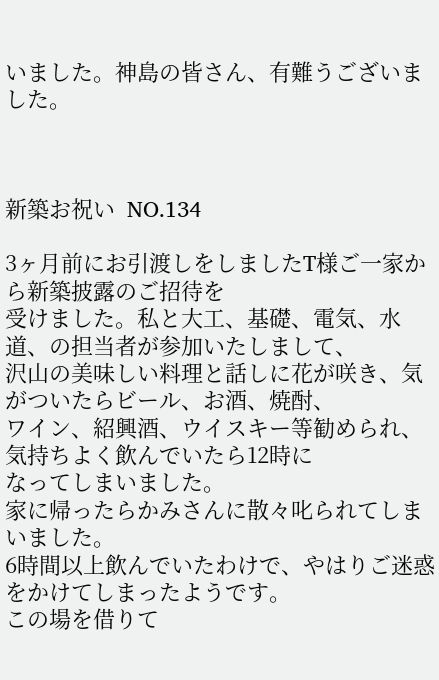いました。神島の皆さん、有難うございました。



新築お祝い  NO.134

3ヶ月前にお引渡しをしましたT様ご一家から新築披露のご招待を
受けました。私と大工、基礎、電気、水道、の担当者が参加いたしまして、
沢山の美味しい料理と話しに花が咲き、気がついたらビール、お酒、焼酎、
ワイン、紹興酒、ウイスキー等勧められ、気持ちよく飲んでいたら12時に
なってしまいました。
家に帰ったらかみさんに散々叱られてしまいました。
6時間以上飲んでいたわけで、やはりご迷惑をかけてしまったようです。
この場を借りて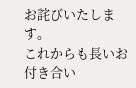お詫びいたします。
これからも長いお付き合い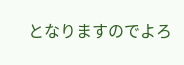となりますのでよろ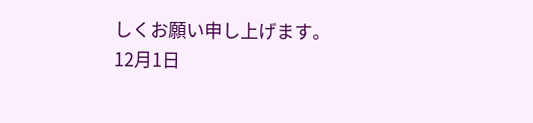しくお願い申し上げます。
12月1日